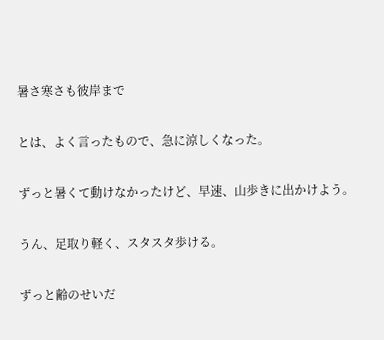暑さ寒さも彼岸まで

とは、よく言ったもので、急に涼しくなった。

ずっと暑くて動けなかったけど、早速、山歩きに出かけよう。

うん、足取り軽く、スタスタ歩ける。

ずっと齢のせいだ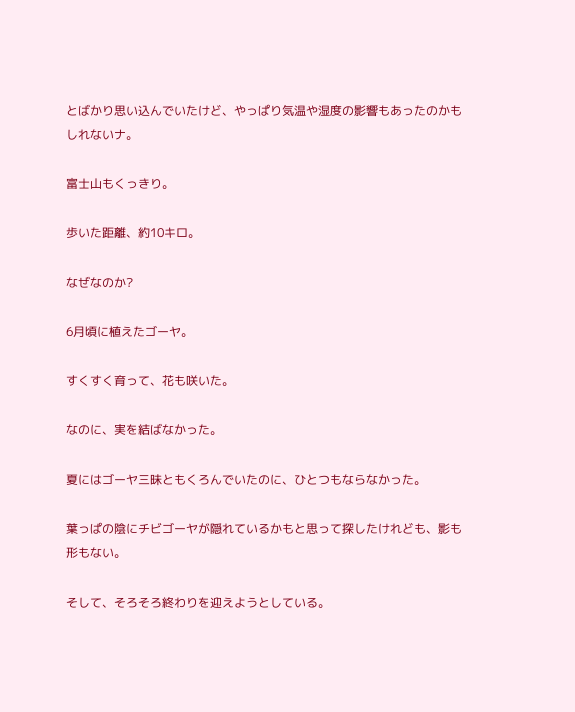とばかり思い込んでいたけど、やっぱり気温や湿度の影響もあったのかもしれないナ。

富士山もくっきり。

歩いた距離、約10キロ。

なぜなのか?

6月頃に植えたゴーヤ。

すくすく育って、花も咲いた。

なのに、実を結ばなかった。

夏にはゴーヤ三昧ともくろんでいたのに、ひとつもならなかった。

葉っぱの陰にチビゴーヤが隠れているかもと思って探したけれども、影も形もない。

そして、そろそろ終わりを迎えようとしている。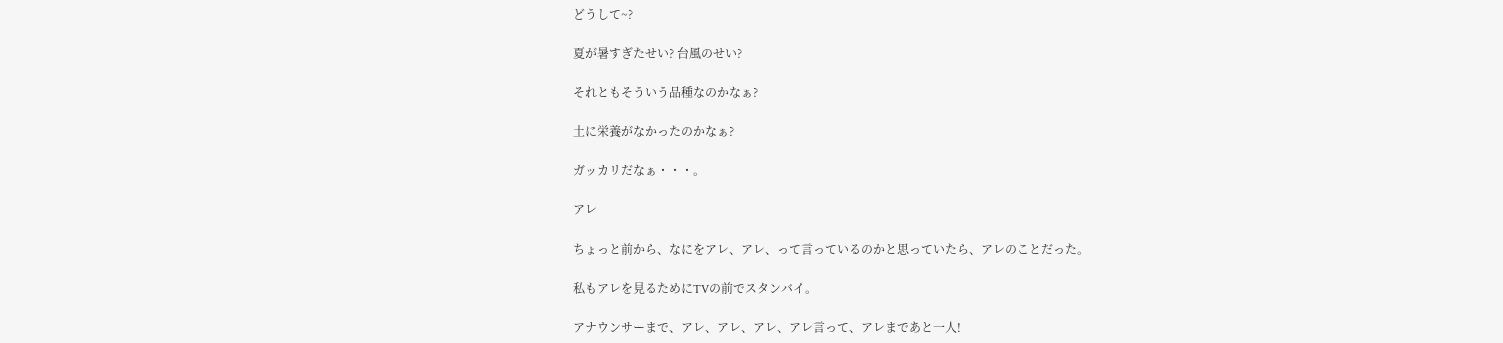どうして~?

夏が暑すぎたせい? 台風のせい?

それともそういう品種なのかなぁ?

土に栄養がなかったのかなぁ?

ガッカリだなぁ・・・。

アレ

ちょっと前から、なにをアレ、アレ、って言っているのかと思っていたら、アレのことだった。

私もアレを見るためにTVの前でスタンバイ。

アナウンサーまで、アレ、アレ、アレ、アレ言って、アレまであと一人!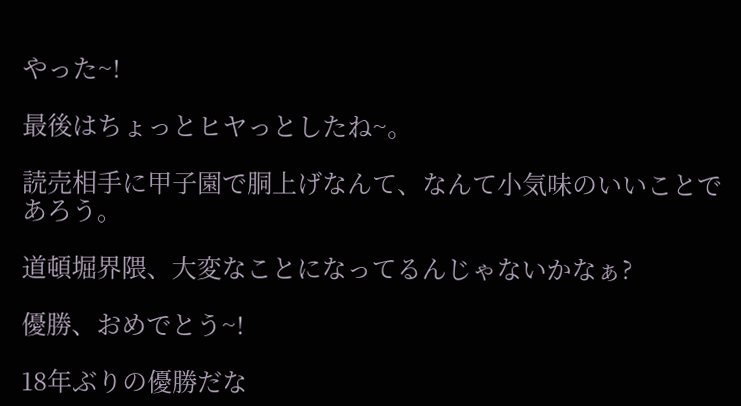やった~!

最後はちょっとヒヤっとしたね~。

読売相手に甲子園で胴上げなんて、なんて小気味のいいことであろう。

道頓堀界隈、大変なことになってるんじゃないかなぁ?

優勝、おめでとう~!

18年ぶりの優勝だな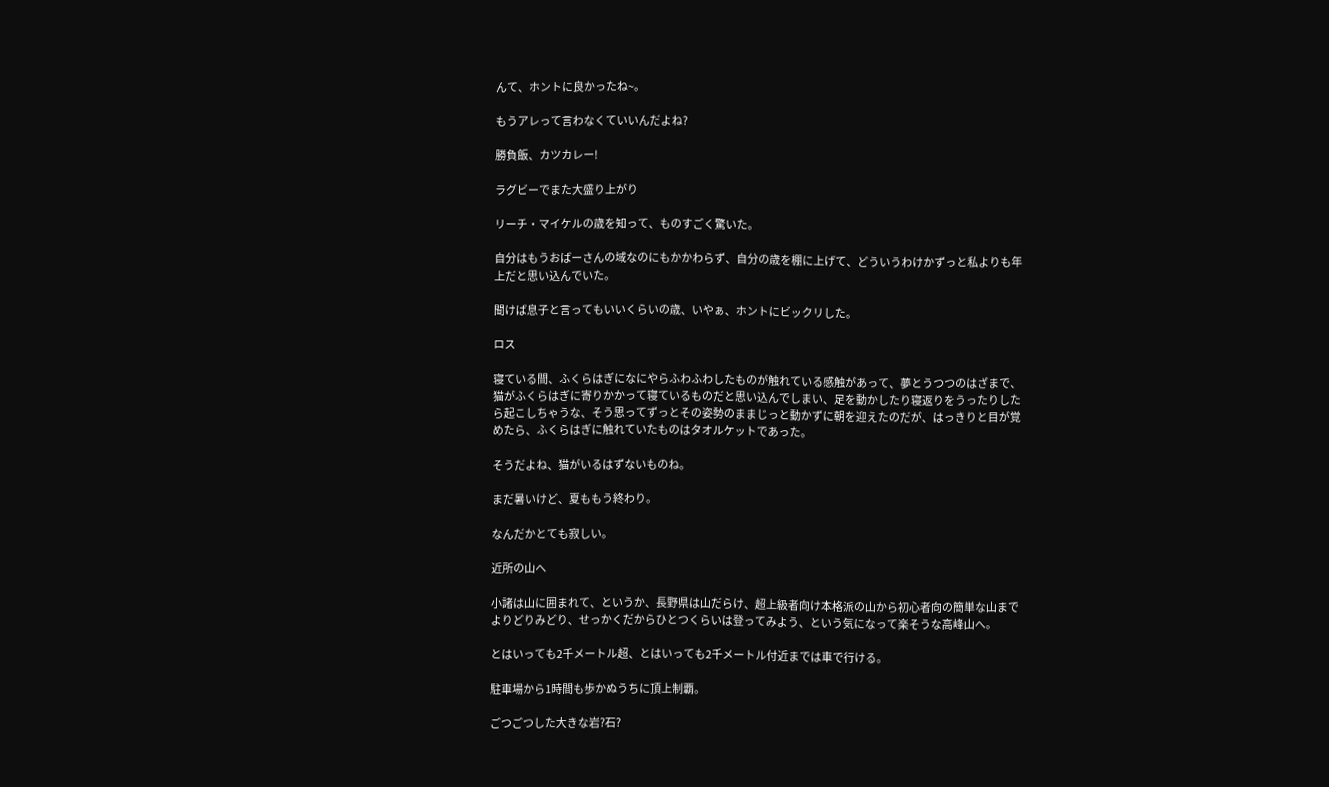んて、ホントに良かったね~。

もうアレって言わなくていいんだよね?

勝負飯、カツカレー!

ラグビーでまた大盛り上がり

リーチ・マイケルの歳を知って、ものすごく驚いた。

自分はもうおばーさんの域なのにもかかわらず、自分の歳を棚に上げて、どういうわけかずっと私よりも年上だと思い込んでいた。

聞けば息子と言ってもいいくらいの歳、いやぁ、ホントにビックリした。

ロス

寝ている間、ふくらはぎになにやらふわふわしたものが触れている感触があって、夢とうつつのはざまで、猫がふくらはぎに寄りかかって寝ているものだと思い込んでしまい、足を動かしたり寝返りをうったりしたら起こしちゃうな、そう思ってずっとその姿勢のままじっと動かずに朝を迎えたのだが、はっきりと目が覚めたら、ふくらはぎに触れていたものはタオルケットであった。

そうだよね、猫がいるはずないものね。

まだ暑いけど、夏ももう終わり。

なんだかとても寂しい。

近所の山へ

小諸は山に囲まれて、というか、長野県は山だらけ、超上級者向け本格派の山から初心者向の簡単な山までよりどりみどり、せっかくだからひとつくらいは登ってみよう、という気になって楽そうな高峰山へ。

とはいっても2千メートル超、とはいっても2千メートル付近までは車で行ける。

駐車場から1時間も歩かぬうちに頂上制覇。

ごつごつした大きな岩?石?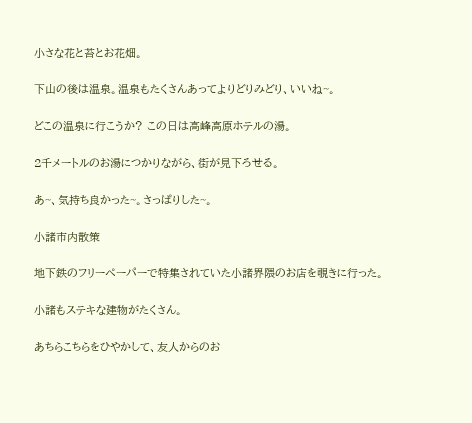小さな花と苔とお花畑。

下山の後は温泉。温泉もたくさんあってよりどりみどり、いいね~。

どこの温泉に行こうか? この日は高峰高原ホテルの湯。

2千メートルのお湯につかりながら、街が見下ろせる。

あ~、気持ち良かった~。さっぱりした~。

小諸市内散策

地下鉄のフリーペーパーで特集されていた小諸界隈のお店を覗きに行った。

小諸もステキな建物がたくさん。

あちらこちらをひやかして、友人からのお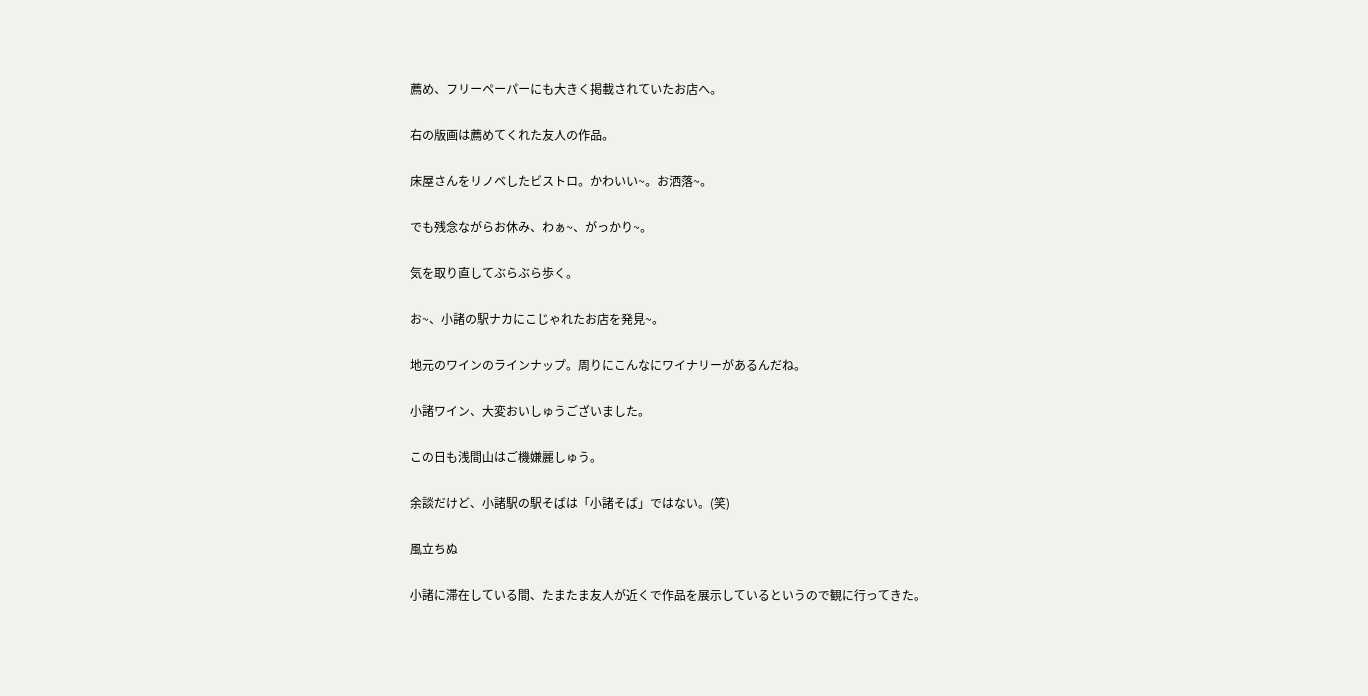薦め、フリーペーパーにも大きく掲載されていたお店へ。

右の版画は薦めてくれた友人の作品。

床屋さんをリノベしたビストロ。かわいい~。お洒落~。

でも残念ながらお休み、わぁ~、がっかり~。

気を取り直してぶらぶら歩く。

お~、小諸の駅ナカにこじゃれたお店を発見~。

地元のワインのラインナップ。周りにこんなにワイナリーがあるんだね。

小諸ワイン、大変おいしゅうございました。

この日も浅間山はご機嫌麗しゅう。

余談だけど、小諸駅の駅そばは「小諸そば」ではない。(笑)

風立ちぬ

小諸に滞在している間、たまたま友人が近くで作品を展示しているというので観に行ってきた。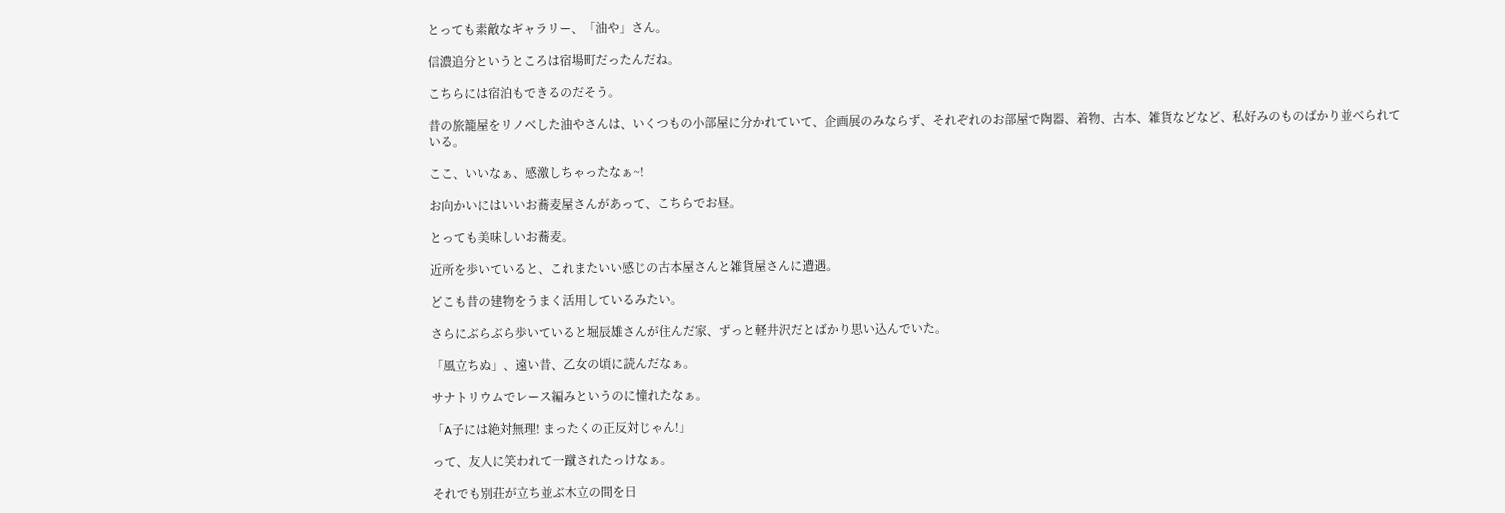とっても素敵なギャラリー、「油や」さん。

信濃追分というところは宿場町だったんだね。

こちらには宿泊もできるのだそう。

昔の旅籠屋をリノベした油やさんは、いくつもの小部屋に分かれていて、企画展のみならず、それぞれのお部屋で陶器、着物、古本、雑貨などなど、私好みのものばかり並べられている。

ここ、いいなぁ、感激しちゃったなぁ~!

お向かいにはいいお蕎麦屋さんがあって、こちらでお昼。

とっても美味しいお蕎麦。

近所を歩いていると、これまたいい感じの古本屋さんと雑貨屋さんに遭遇。

どこも昔の建物をうまく活用しているみたい。

さらにぶらぶら歩いていると堀辰雄さんが住んだ家、ずっと軽井沢だとばかり思い込んでいた。

「風立ちぬ」、遠い昔、乙女の頃に読んだなぁ。

サナトリウムでレース編みというのに憧れたなぁ。

「A子には絶対無理! まったくの正反対じゃん!」

って、友人に笑われて一蹴されたっけなぁ。

それでも別荘が立ち並ぶ木立の間を日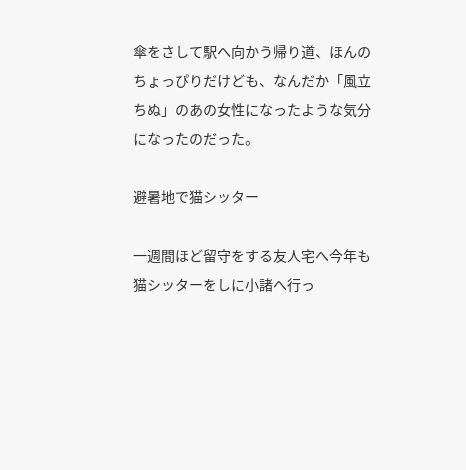傘をさして駅へ向かう帰り道、ほんのちょっぴりだけども、なんだか「風立ちぬ」のあの女性になったような気分になったのだった。

避暑地で猫シッター

一週間ほど留守をする友人宅へ今年も猫シッターをしに小諸へ行っ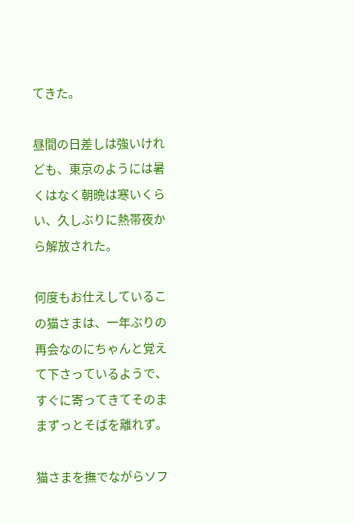てきた。

昼間の日差しは強いけれども、東京のようには暑くはなく朝晩は寒いくらい、久しぶりに熱帯夜から解放された。

何度もお仕えしているこの猫さまは、一年ぶりの再会なのにちゃんと覚えて下さっているようで、すぐに寄ってきてそのままずっとそばを離れず。

猫さまを撫でながらソフ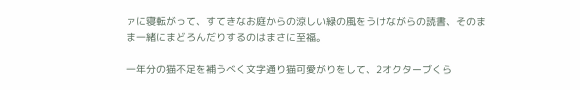ァに寝転がって、すてきなお庭からの涼しい緑の風をうけながらの読書、そのまま一緒にまどろんだりするのはまさに至福。

一年分の猫不足を補うべく文字通り猫可愛がりをして、2オクターブくら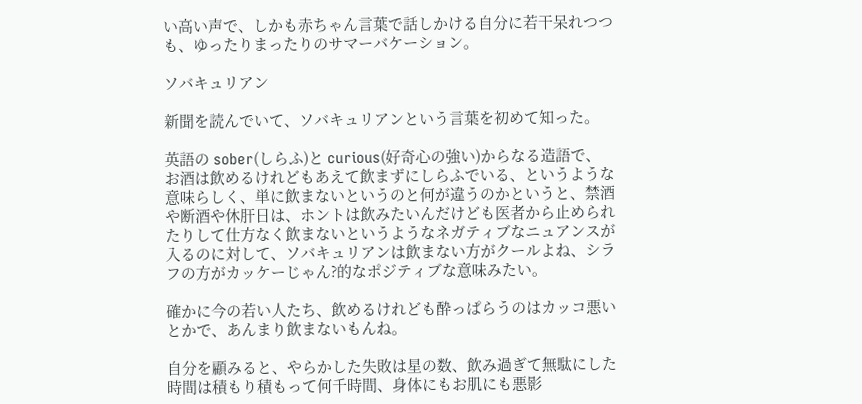い高い声で、しかも赤ちゃん言葉で話しかける自分に若干呆れつつも、ゆったりまったりのサマーバケーション。

ソバキュリアン

新聞を読んでいて、ソバキュリアンという言葉を初めて知った。

英語の sober(しらふ)と curious(好奇心の強い)からなる造語で、お酒は飲めるけれどもあえて飲まずにしらふでいる、というような意味らしく、単に飲まないというのと何が違うのかというと、禁酒や断酒や休肝日は、ホントは飲みたいんだけども医者から止められたりして仕方なく飲まないというようなネガティブなニュアンスが入るのに対して、ソバキュリアンは飲まない方がクールよね、シラフの方がカッケーじゃん?的なポジティブな意味みたい。

確かに今の若い人たち、飲めるけれども酔っぱらうのはカッコ悪いとかで、あんまり飲まないもんね。

自分を顧みると、やらかした失敗は星の数、飲み過ぎて無駄にした時間は積もり積もって何千時間、身体にもお肌にも悪影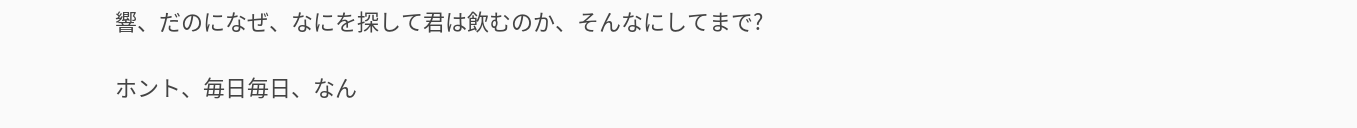響、だのになぜ、なにを探して君は飲むのか、そんなにしてまで?

ホント、毎日毎日、なん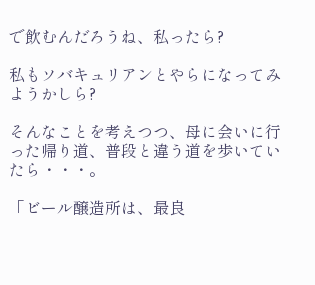で飲むんだろうね、私ったら?

私もソバキュリアンとやらになってみようかしら?

そんなことを考えつつ、母に会いに行った帰り道、普段と違う道を歩いていたら・・・。

「ビール醸造所は、最良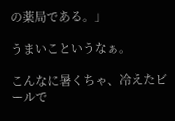の薬局である。」

うまいこというなぁ。

こんなに暑くちゃ、冷えたビールで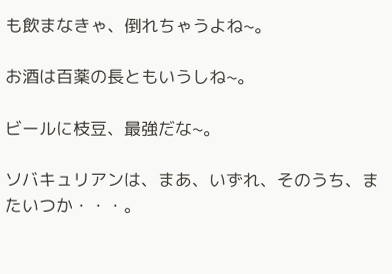も飲まなきゃ、倒れちゃうよね~。

お酒は百薬の長ともいうしね~。

ビールに枝豆、最強だな~。

ソバキュリアンは、まあ、いずれ、そのうち、またいつか・・・。